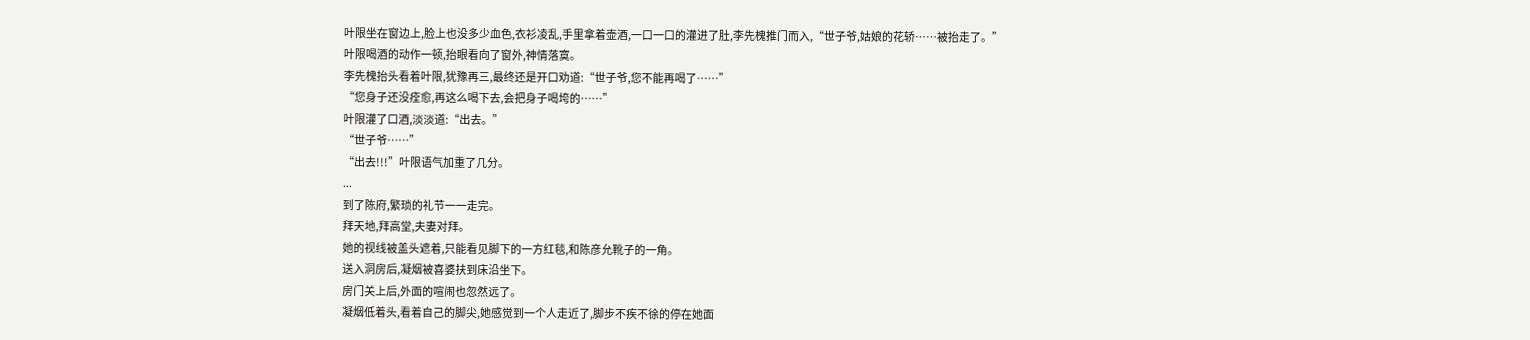叶限坐在窗边上,脸上也没多少血色,衣衫凌乱,手里拿着壶酒,一口一口的灌进了肚,李先槐推门而入,“世子爷,姑娘的花轿……被抬走了。”
叶限喝酒的动作一顿,抬眼看向了窗外,神情落寞。
李先槐抬头看着叶限,犹豫再三,最终还是开口劝道:“世子爷,您不能再喝了……”
“您身子还没痊愈,再这么喝下去,会把身子喝垮的……”
叶限灌了口酒,淡淡道:“出去。”
“世子爷……”
“出去!!!”叶限语气加重了几分。
...
到了陈府,繁琐的礼节一一走完。
拜天地,拜高堂,夫妻对拜。
她的视线被盖头遮着,只能看见脚下的一方红毯,和陈彦允靴子的一角。
送入洞房后,凝烟被喜婆扶到床沿坐下。
房门关上后,外面的喧闹也忽然远了。
凝烟低着头,看着自己的脚尖,她感觉到一个人走近了,脚步不疾不徐的停在她面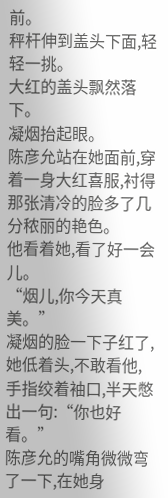前。
秤杆伸到盖头下面,轻轻一挑。
大红的盖头飘然落下。
凝烟抬起眼。
陈彦允站在她面前,穿着一身大红喜服,衬得那张清冷的脸多了几分秾丽的艳色。
他看着她,看了好一会儿。
“烟儿,你今天真美。”
凝烟的脸一下子红了,她低着头,不敢看他,手指绞着袖口,半天憋出一句:“你也好看。”
陈彦允的嘴角微微弯了一下,在她身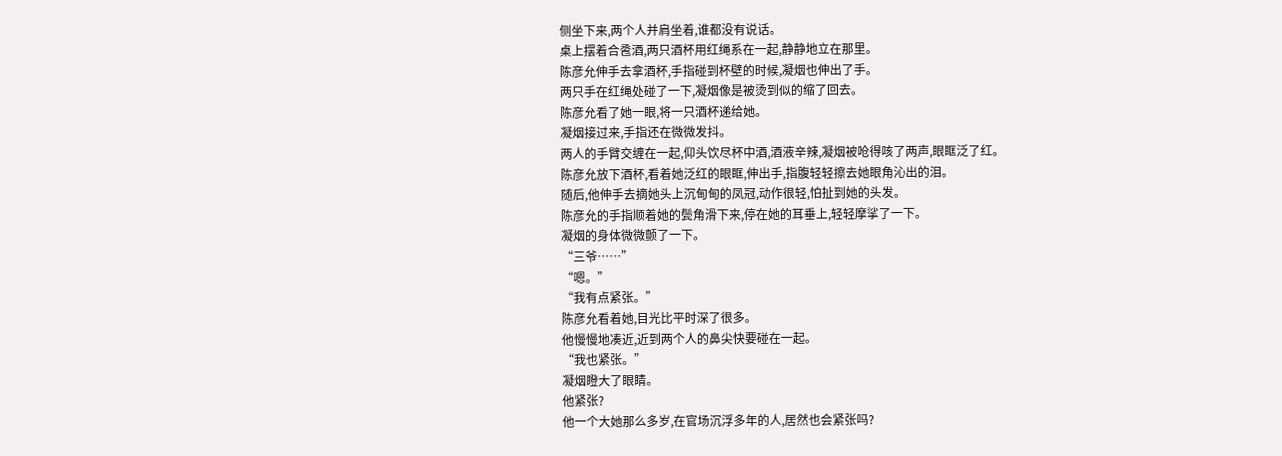侧坐下来,两个人并肩坐着,谁都没有说话。
桌上摆着合卺酒,两只酒杯用红绳系在一起,静静地立在那里。
陈彦允伸手去拿酒杯,手指碰到杯壁的时候,凝烟也伸出了手。
两只手在红绳处碰了一下,凝烟像是被烫到似的缩了回去。
陈彦允看了她一眼,将一只酒杯递给她。
凝烟接过来,手指还在微微发抖。
两人的手臂交缠在一起,仰头饮尽杯中酒,酒液辛辣,凝烟被呛得咳了两声,眼眶泛了红。
陈彦允放下酒杯,看着她泛红的眼眶,伸出手,指腹轻轻擦去她眼角沁出的泪。
随后,他伸手去摘她头上沉甸甸的凤冠,动作很轻,怕扯到她的头发。
陈彦允的手指顺着她的鬓角滑下来,停在她的耳垂上,轻轻摩挲了一下。
凝烟的身体微微颤了一下。
“三爷……”
“嗯。”
“我有点紧张。”
陈彦允看着她,目光比平时深了很多。
他慢慢地凑近,近到两个人的鼻尖快要碰在一起。
“我也紧张。”
凝烟瞪大了眼睛。
他紧张?
他一个大她那么多岁,在官场沉浮多年的人,居然也会紧张吗?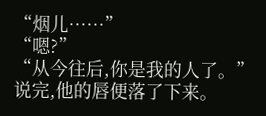“烟儿……”
“嗯?”
“从今往后,你是我的人了。”
说完,他的唇便落了下来。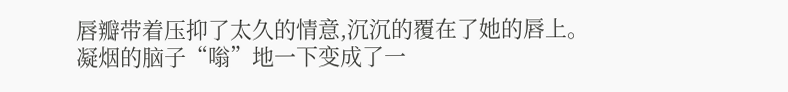唇瓣带着压抑了太久的情意,沉沉的覆在了她的唇上。
凝烟的脑子“嗡”地一下变成了一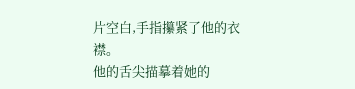片空白,手指攥紧了他的衣襟。
他的舌尖描摹着她的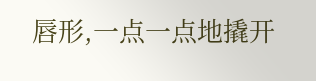唇形,一点一点地撬开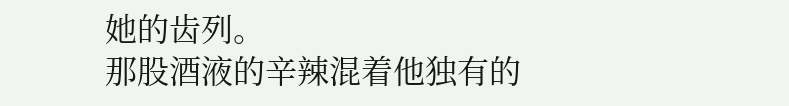她的齿列。
那股酒液的辛辣混着他独有的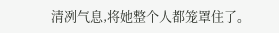清冽气息,将她整个人都笼罩住了。